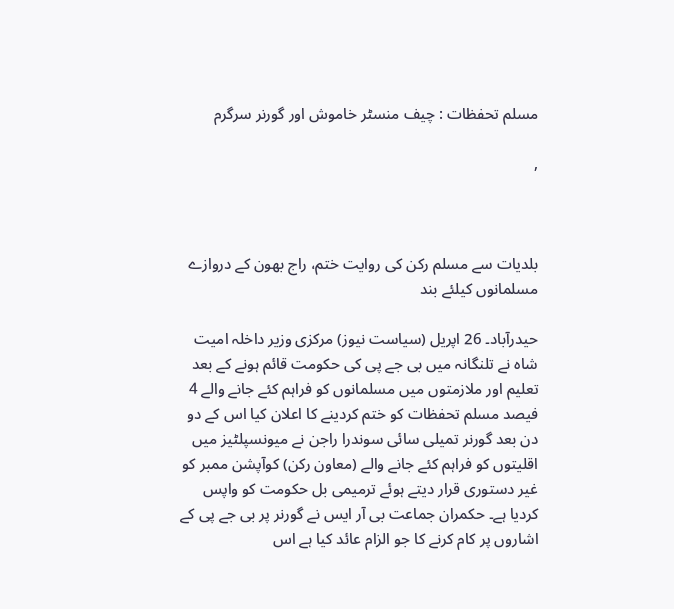مسلم تحفظات : چیف منسٹر خاموش اور گورنر سرگرم

,



بلدیات سے مسلم رکن کی روایت ختم، راج بھون کے دروازے مسلمانوں کیلئے بند

حیدرآباد۔ 26 اپریل (سیاست نیوز) مرکزی وزیر داخلہ امیت شاہ نے تلنگانہ میں بی جے پی کی حکومت قائم ہونے کے بعد تعلیم اور ملازمتوں میں مسلمانوں کو فراہم کئے جانے والے 4 فیصد مسلم تحفظات کو ختم کردینے کا اعلان کیا اس کے دو دن بعد گورنر تمیلی سائی سوندرا راجن نے میونسپلٹیز میں اقلیتوں کو فراہم کئے جانے والے (معاون رکن) کوآپشن ممبر کو غیر دستوری قرار دیتے ہوئے ترمیمی بل حکومت کو واپس کردیا ہے۔ حکمران جماعت بی آر ایس نے گورنر پر بی جے پی کے اشاروں پر کام کرنے کا جو الزام عائد کیا ہے اس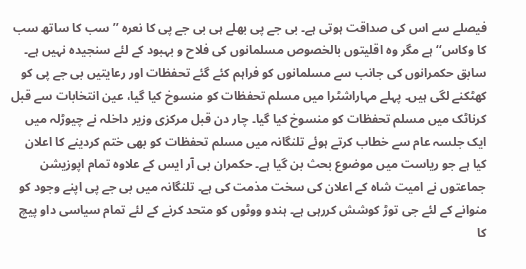فیصلے سے اس کی صداقت ہوتی ہے۔ بی جے پی بھلے ہی بی جے پی کا نعرہ ’’سب کا ساتھ سب کا وکاس‘‘ ہے مگر وہ اقلیتوں بالخصوص مسلمانوں کی فلاح و بہبود کے لئے سنجیدہ نہیں ہے۔ سابق حکمرانوں کی جانب سے مسلمانوں کو فراہم کئے گئے تحفظات اور رعایتیں بی جے پی کو کھٹکنے لگی ہیں۔ پہلے مہاراشٹرا میں مسلم تحفظات کو منسوخ کیا گیا، عین انتخابات سے قبل کرناٹک میں مسلم تحفظات کو منسوخ کیا گیا۔ چار دن قبل مرکزی وزیر داخلہ نے چیوڑلہ میں ایک جلسہ عام سے خطاب کرتے ہوئے تلنگانہ میں مسلم تحفظات کو بھی ختم کردینے کا اعلان کیا ہے جو ریاست میں موضوع بحث بن گیا ہے۔ حکمران بی آر ایس کے علاوہ تمام اپوزیشن جماعتوں نے امیت شاہ کے اعلان کی سخت مذمت کی ہے۔ تلنگانہ میں بی جے پی اپنے وجود کو منوانے کے لئے جی توڑ کوشش کررہی ہے۔ ہندو ووٹوں کو متحد کرنے کے لئے تمام سیاسی داو پیچ کا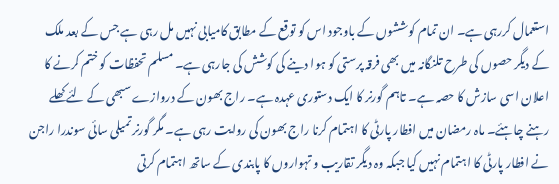استعمال کررہی ہے۔ ان تمام کوششوں کے باوجود اس کو توقع کے مطابق کامیابی نہیں مل رہی ہے جس کے بعد ملک کے دیگر حصوں کی طرح تلنگانہ میں بھی فرقہ پرستی کو ہوا دینے کی کوشش کی جارہی ہے۔ مسلم تحفظات کو ختم کرنے کا اعلان اسی سازش کا حصہ ہے۔ تاہم گورنر کا ایک دستوری عہدہ ہے۔ راج بھون کے دروازے سبھی کے لئے کھلے رہنے چاہئے۔ ماہ رمضان میں افطار پارٹی کا اہتمام کرنا راج بھون کی روایت رہی ہے۔ مگر گورنر تمیلی سائی سوندرا راجن نے افطار پارٹی کا اہتمام نہیں کیا جبکہ وہ دیگر تقاریب و تہواروں کا پابندی کے ساتھ اہتمام کرتی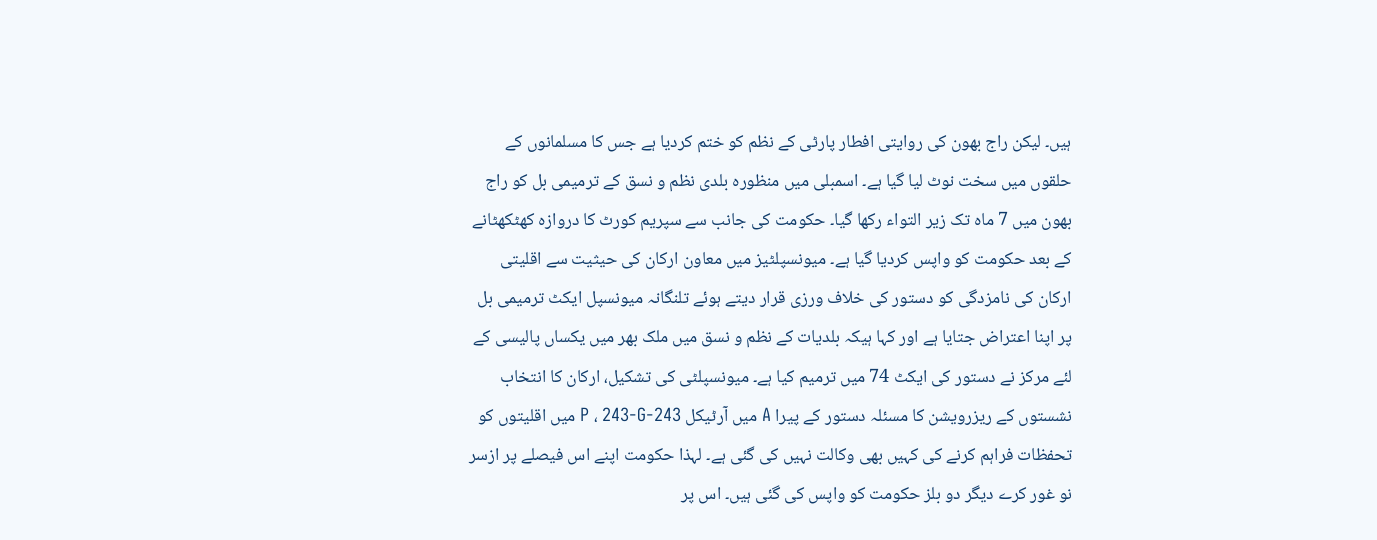ہیں۔ لیکن راج بھون کی روایتی افطار پارٹی کے نظم کو ختم کردیا ہے جس کا مسلمانوں کے حلقوں میں سخت نوٹ لیا گیا ہے۔ اسمبلی میں منظورہ بلدی نظم و نسق کے ترمیمی بل کو راج بھون میں 7 ماہ تک زیر التواء رکھا گیا۔ حکومت کی جانب سے سپریم کورٹ کا دروازہ کھٹکھٹانے کے بعد حکومت کو واپس کردیا گیا ہے۔ میونسپلٹیز میں معاون ارکان کی حیثیت سے اقلیتی ارکان کی نامزدگی کو دستور کی خلاف ورزی قرار دیتے ہوئے تلنگانہ میونسپل ایکٹ ترمیمی بل پر اپنا اعتراض جتایا ہے اور کہا ہیکہ بلدیات کے نظم و نسق میں ملک بھر میں یکساں پالیسی کے لئے مرکز نے دستور کی ایکٹ 74 میں ترمیم کیا ہے۔ میونسپلٹی کی تشکیل، ارکان کا انتخاب نشستوں کے ریزرویشن کا مسئلہ دستور کے پیرا A میں آرٹیکل 243-P ، 243-G میں اقلیتوں کو تحفظات فراہم کرنے کی کہیں بھی وکالت نہیں کی گئی ہے۔ لہذا حکومت اپنے اس فیصلے پر ازسر نو غور کرے دیگر دو بلز حکومت کو واپس کی گئی ہیں۔ اس پر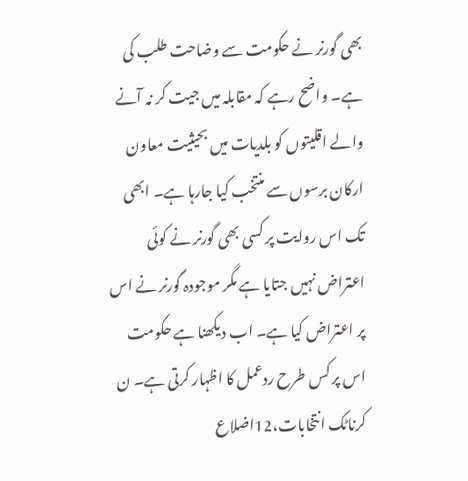بھی گورنر نے حکومت سے وضاحت طلب کی ہے۔ واضح رہے کہ مقابلہ میں جیت کر نہ آنے والے اقلیتوں کو بلدیات میں بحیثیت معاون ارکان برسوں سے منتخب کیا جارہا ہے۔ ابھی تک اس روایت پر کسی بھی گورنر نے کوئی اعتراض نہیں جتایا ہے مگر موجودہ گورنر نے اس پر اعتراض کیا ہے۔ اب دیکھنا ہے حکومت اس پر کس طرح ردعمل کا اظہار کرتی ہے۔ ن
کرناٹک انتخابات،12اضلاع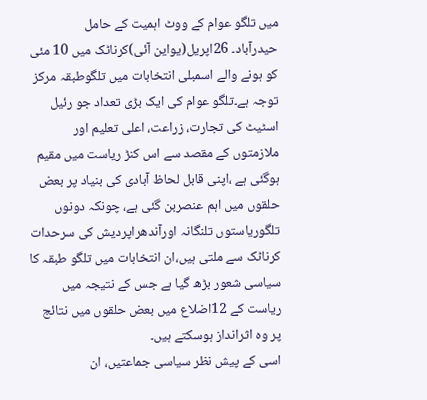میں تلگو عوام کے ووٹ اہمیت کے حامل
حیدرآباد۔ 26اپریل(یواین آئی)کرناٹک میں 10 مئی کو ہونے والے اسمبلی انتخابات میں تلگوطبقہ مرکز توجہ ہے۔تلگو عوام کی ایک بڑی تعداد جو رئیل اسٹیٹ کی تجارت، زراعت، اعلی تعلیم اور ملازمتوں کے مقصد سے اس کنڑ ریاست میں مقیم ہوگئی ہے ،اپنی قابل لحاظ آبادی کی بنیاد پر بعض حلقوں میں اہم عنصربن گئی ہے، چونکہ دونوں تلگوریاستوں تلنگانہ اورآندھراپردیش کی سرحدات کرناٹک سے ملتی ہیں،ان انتخابات میں تلگو طبقہ کا سیاسی شعور بڑھ گیا ہے جس کے نتیجہ میں ریاست کے 12اضلاع میں بعض حلقوں میں نتائج پر وہ اثرانداز ہوسکتے ہیں۔
اسی کے پیش نظر سیاسی جماعتیں، ان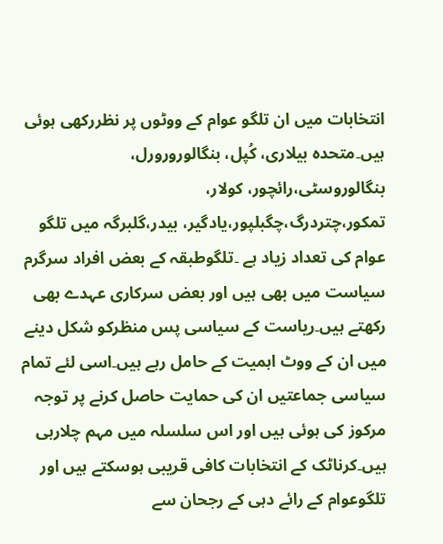انتخابات میں ان تلگو عوام کے ووٹوں پر نظررکھی ہوئی ہیں۔متحدہ بیلاری، کُپل، بنگالورورورل، بنگالوروسٹی،رائچور، کولار، تمکور،چتردرگ،چگبلپور،یادگیر، بیدر،گلبرگہ میں تلگو عوام کی تعداد زیاد ہے ۔تلگوطبقہ کے بعض افراد سرگرم سیاست میں بھی ہیں اور بعض سرکاری عہدے بھی رکھتے ہیں۔ریاست کے سیاسی پس منظرکو شکل دینے میں ان کے ووٹ اہمیت کے حامل رہے ہیں۔اسی لئے تمام سیاسی جماعتیں ان کی حمایت حاصل کرنے پر توجہ مرکوز کی ہوئی ہیں اور اس سلسلہ میں مہم چلارہی ہیں۔کرناٹک کے انتخابات کافی قریبی ہوسکتے ہیں اور تلگوعوام کے رائے دہی کے رجحان سے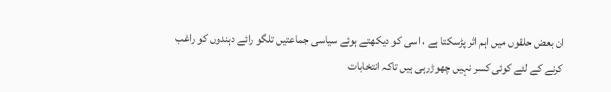ان بعض حلقوں میں اہم اثر پڑسکتا ہے ، اسی کو دیکھتے ہوئے سیاسی جماعتیں تلگو رائے دہندوں کو راغب کرنے کے لئے کوئی کسر نہیں چھوڑرہی ہیں تاکہ انتخابات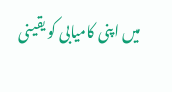میں اپنی کامیابی کو یقینی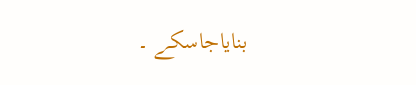بنایاجاسکے ۔